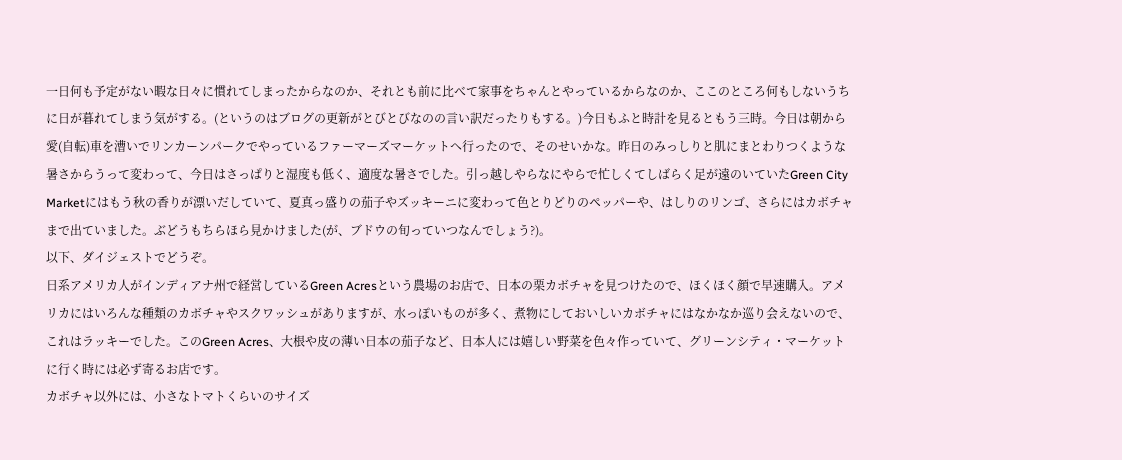一日何も予定がない暇な日々に慣れてしまったからなのか、それとも前に比べて家事をちゃんとやっているからなのか、ここのところ何もしないうちに日が暮れてしまう気がする。(というのはブログの更新がとびとびなのの言い訳だったりもする。)今日もふと時計を見るともう三時。今日は朝から愛(自転)車を漕いでリンカーンパークでやっているファーマーズマーケットへ行ったので、そのせいかな。昨日のみっしりと肌にまとわりつくような暑さからうって変わって、今日はさっぱりと湿度も低く、適度な暑さでした。引っ越しやらなにやらで忙しくてしばらく足が遠のいていたGreen City Marketにはもう秋の香りが漂いだしていて、夏真っ盛りの茄子やズッキーニに変わって色とりどりのペッパーや、はしりのリンゴ、さらにはカボチャまで出ていました。ぶどうもちらほら見かけました(が、ブドウの旬っていつなんでしょう?)。
以下、ダイジェストでどうぞ。
日系アメリカ人がインディアナ州で経営しているGreen Acresという農場のお店で、日本の栗カボチャを見つけたので、ほくほく顔で早速購入。アメリカにはいろんな種類のカボチャやスクワッシュがありますが、水っぽいものが多く、煮物にしておいしいカボチャにはなかなか巡り会えないので、これはラッキーでした。このGreen Acres、大根や皮の薄い日本の茄子など、日本人には嬉しい野菜を色々作っていて、グリーンシティ・マーケットに行く時には必ず寄るお店です。
カボチャ以外には、小さなトマトくらいのサイズ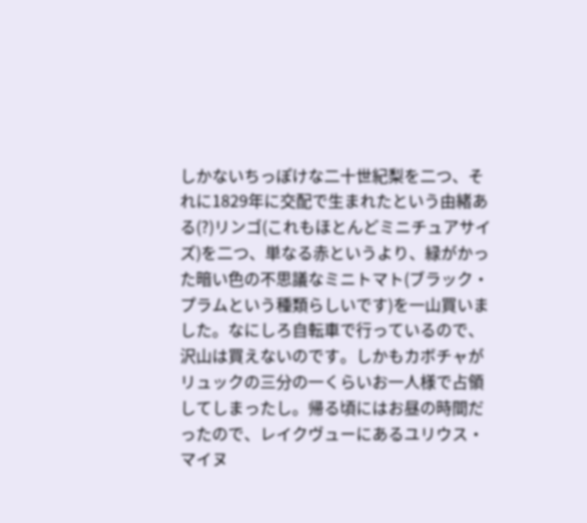しかないちっぽけな二十世紀梨を二つ、それに1829年に交配で生まれたという由緒ある(?)リンゴ(これもほとんどミニチュアサイズ)を二つ、単なる赤というより、緑がかった暗い色の不思議なミニトマト(ブラック・プラムという種類らしいです)を一山買いました。なにしろ自転車で行っているので、沢山は買えないのです。しかもカボチャがリュックの三分の一くらいお一人様で占領してしまったし。帰る頃にはお昼の時間だったので、レイクヴューにあるユリウス・マイヌ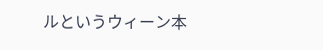ルというウィーン本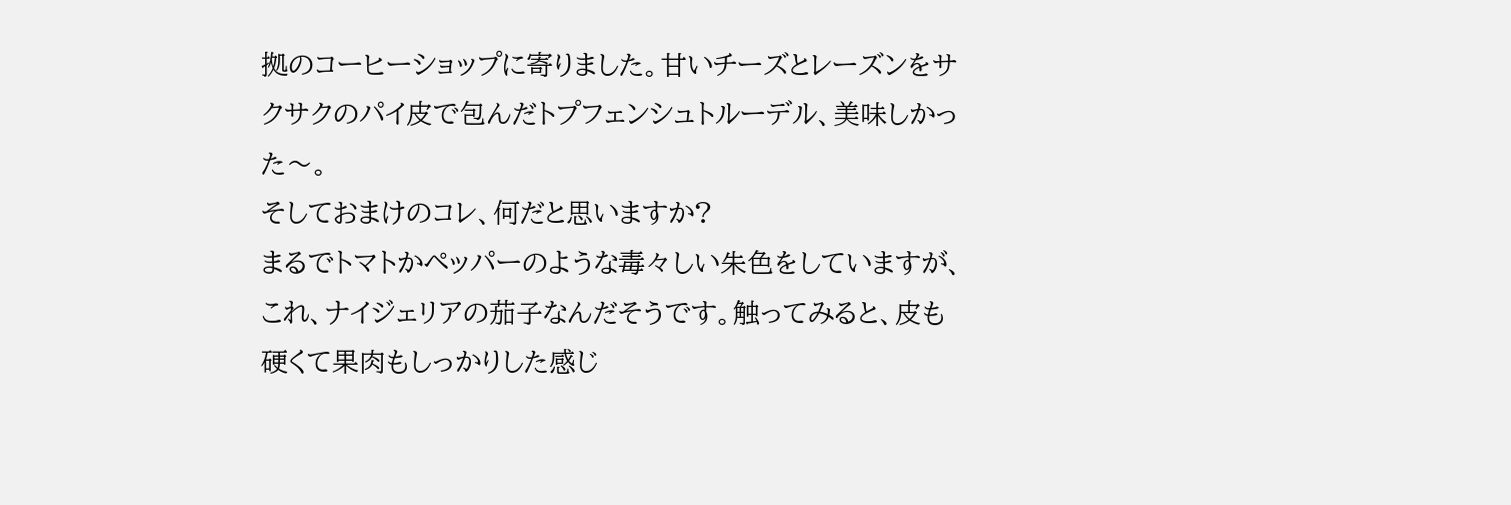拠のコーヒーショップに寄りました。甘いチーズとレーズンをサクサクのパイ皮で包んだトプフェンシュトルーデル、美味しかった〜。
そしておまけのコレ、何だと思いますか?
まるでトマトかペッパーのような毒々しい朱色をしていますが、これ、ナイジェリアの茄子なんだそうです。触ってみると、皮も硬くて果肉もしっかりした感じ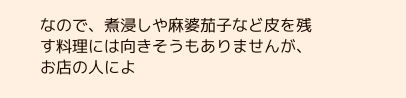なので、煮浸しや麻婆茄子など皮を残す料理には向きそうもありませんが、お店の人によ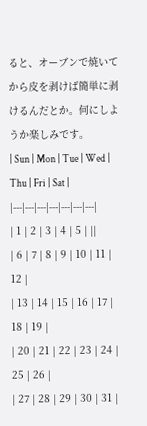ると、オーブンで焼いてから皮を剥けば簡単に剥けるんだとか。何にしようか楽しみです。
| Sun | Mon | Tue | Wed | Thu | Fri | Sat |
|---|---|---|---|---|---|---|
| 1 | 2 | 3 | 4 | 5 | ||
| 6 | 7 | 8 | 9 | 10 | 11 | 12 |
| 13 | 14 | 15 | 16 | 17 | 18 | 19 |
| 20 | 21 | 22 | 23 | 24 | 25 | 26 |
| 27 | 28 | 29 | 30 | 31 |